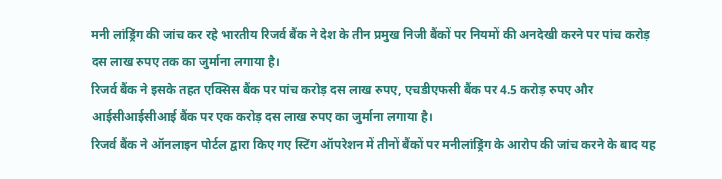मनी लांड्रिंग की जांच कर रहे भारतीय रिजर्व बैंक ने देश के तीन प्रमुख निजी बैंकों पर नियमों की अनदेखी करने पर पांच करोड़ दस लाख रुपए तक का जुर्माना लगाया है।
रिजर्व बैंक ने इसके तहत एक्सिस बैंक पर पांच करोड़ दस लाख रुपए, एचडीएफसी बैंक पर 4.5 करोड़ रुपए और आईसीआईसीआई बैंक पर एक करोड़ दस लाख रुपए का जुर्माना लगाया है।
रिजर्व बैंक ने ऑनलाइन पोर्टल द्वारा किए गए स्टिंग ऑपरेशन में तीनों बैंकों पर मनीलांड्रिंग के आरोप की जांच करने के बाद यह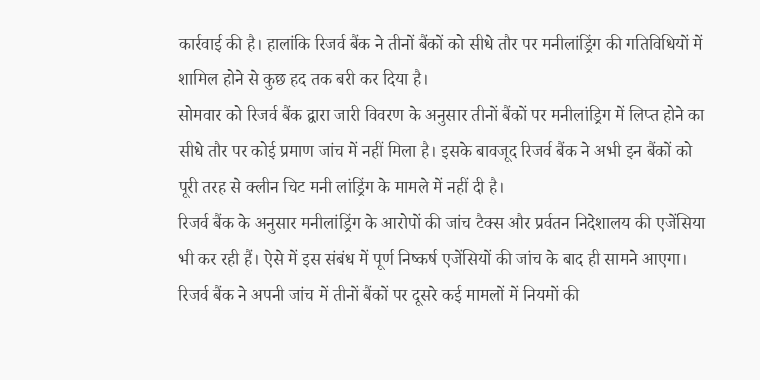कार्रवाई की है। हालांकि रिजर्व बैंक ने तीनों बैंकों को सीधे तौर पर मनीलांड्रिंग की गतिविधियों में शामिल होने से कुछ हद तक बरी कर दिया है।
सोमवार को रिजर्व बैंक द्वारा जारी विवरण के अनुसार तीनों बैंकों पर मनीलांड्रिग में लिप्त होने का सीधे तौर पर कोई प्रमाण जांच में नहीं मिला है। इसके बावजूद रिजर्व बैंक ने अभी इन बैंकों को पूरी तरह से क्लीन चिट मनी लांड्रिंग के मामले में नहीं दी है।
रिजर्व बैंक के अनुसार मनीलांड्रिंग के आरोपों की जांच टैक्स और प्रर्वतन निदेशालय की एजेंसिया भी कर रही हैं। ऐसे में इस संबंध में पूर्ण निष्कर्ष एजेंसियों की जांच के बाद ही सामने आएगा।
रिजर्व बैंक ने अपनी जांच में तीनों बैंकों पर दूसरे कई मामलों में नियमों की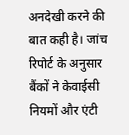अनदेखी करने की बात कही है। जांच रिपोर्ट के अनुसार बैंकों ने केवाईसी नियमों और एंटी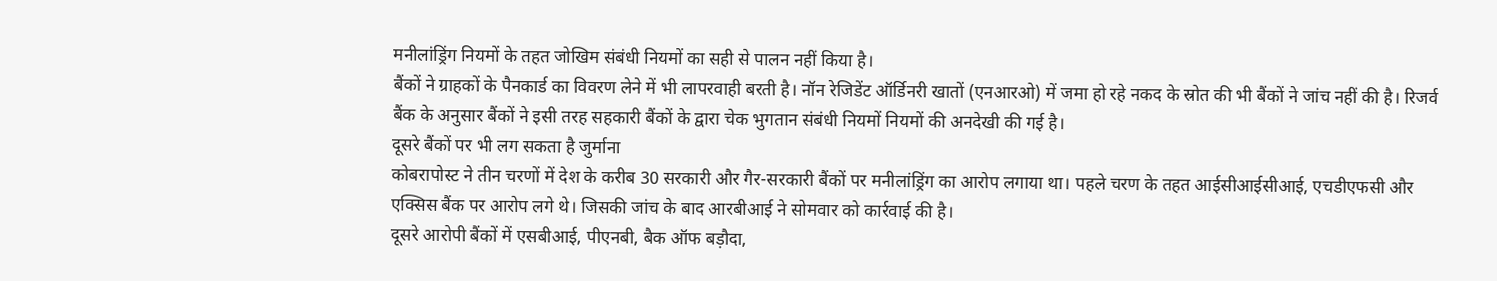मनीलांड्रिंग नियमों के तहत जोखिम संबंधी नियमों का सही से पालन नहीं किया है।
बैंकों ने ग्राहकों के पैनकार्ड का विवरण लेने में भी लापरवाही बरती है। नॉन रेजिडेंट ऑर्डिनरी खातों (एनआरओ) में जमा हो रहे नकद के स्रोत की भी बैंकों ने जांच नहीं की है। रिजर्व बैंक के अनुसार बैंकों ने इसी तरह सहकारी बैंकों के द्वारा चेक भुगतान संबंधी नियमों नियमों की अनदेखी की गई है।
दूसरे बैंकों पर भी लग सकता है जुर्माना
कोबरापोस्ट ने तीन चरणों में देश के करीब 30 सरकारी और गैर-सरकारी बैंकों पर मनीलांड्रिंग का आरोप लगाया था। पहले चरण के तहत आईसीआईसीआई, एचडीएफसी और एक्सिस बैंक पर आरोप लगे थे। जिसकी जांच के बाद आरबीआई ने सोमवार को कार्रवाई की है।
दूसरे आरोपी बैंकों में एसबीआई, पीएनबी, बैक ऑफ बड़ौदा,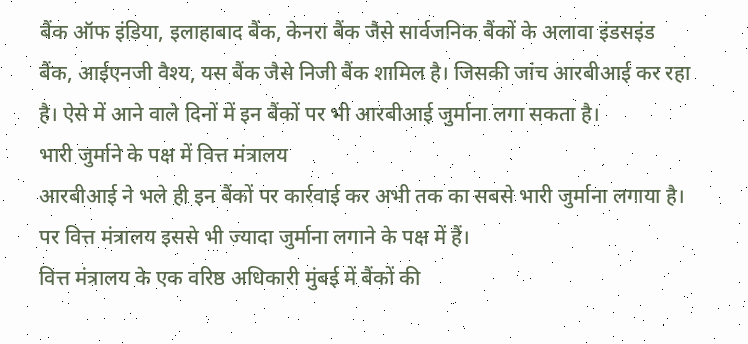बैंक ऑफ इंडिया, इलाहाबाद बैंक, केनरा बैंक जैसे सार्वजनिक बैंकों के अलावा इंडसइंड बैंक, आईएनजी वैश्य, यस बैंक जैसे निजी बैंक शामिल है। जिसकी जांच आरबीआई कर रहा है। ऐसे में आने वाले दिनों में इन बैंकों पर भी आरबीआई जुर्माना लगा सकता है।
भारी जुर्माने के पक्ष में वित्त मंत्रालय
आरबीआई ने भले ही इन बैंकों पर कार्रवाई कर अभी तक का सबसे भारी जुर्माना लगाया है। पर वित्त मंत्रालय इससे भी ज्यादा जुर्माना लगाने के पक्ष में हैं।
वित्त मंत्रालय के एक वरिष्ठ अधिकारी मुंबई में बैंकों की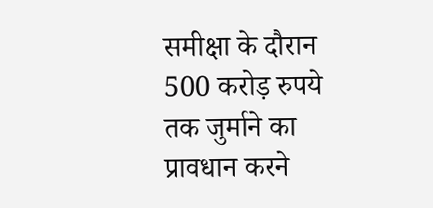समीक्षा के दौरान 500 करोड़ रुपये तक जुर्माने का प्रावधान करने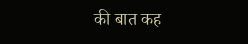की बात कह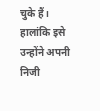चुके हैं। हालांकि इसे उन्होंने अपनी निजी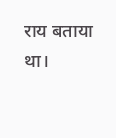राय बताया था।